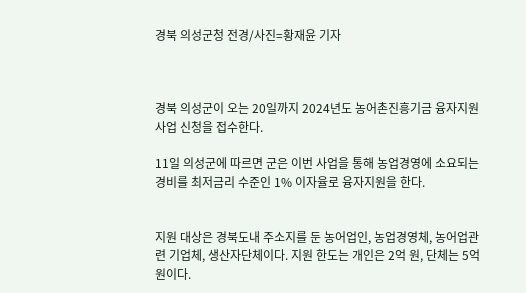경북 의성군청 전경/사진=황재윤 기자



경북 의성군이 오는 20일까지 2024년도 농어촌진흥기금 융자지원사업 신청을 접수한다.

11일 의성군에 따르면 군은 이번 사업을 통해 농업경영에 소요되는 경비를 최저금리 수준인 1% 이자율로 융자지원을 한다.


지원 대상은 경북도내 주소지를 둔 농어업인, 농업경영체, 농어업관련 기업체, 생산자단체이다. 지원 한도는 개인은 2억 원, 단체는 5억 원이다.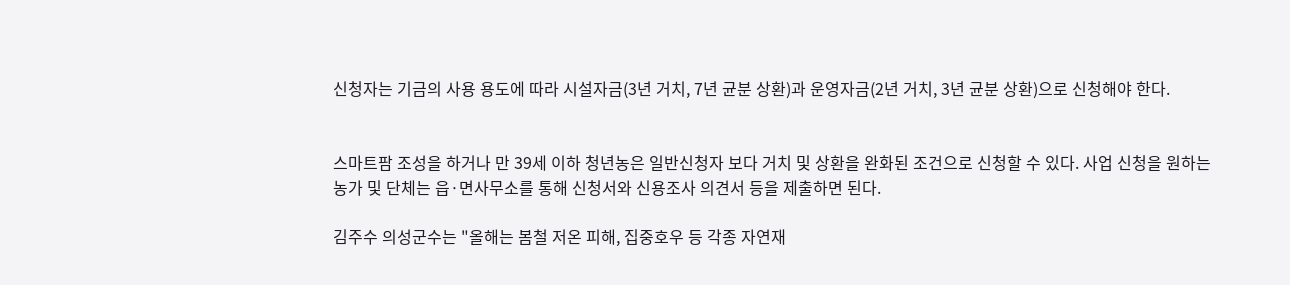신청자는 기금의 사용 용도에 따라 시설자금(3년 거치, 7년 균분 상환)과 운영자금(2년 거치, 3년 균분 상환)으로 신청해야 한다.


스마트팜 조성을 하거나 만 39세 이하 청년농은 일반신청자 보다 거치 및 상환을 완화된 조건으로 신청할 수 있다. 사업 신청을 원하는 농가 및 단체는 읍·면사무소를 통해 신청서와 신용조사 의견서 등을 제출하면 된다.

김주수 의성군수는 "올해는 봄철 저온 피해, 집중호우 등 각종 자연재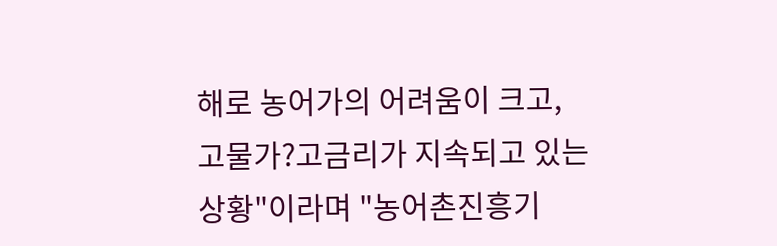해로 농어가의 어려움이 크고, 고물가?고금리가 지속되고 있는 상황"이라며 "농어촌진흥기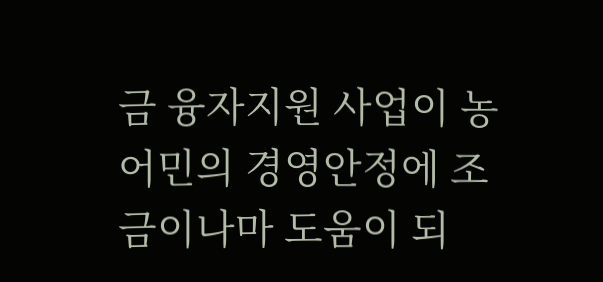금 융자지원 사업이 농어민의 경영안정에 조금이나마 도움이 되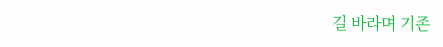길 바라며 기존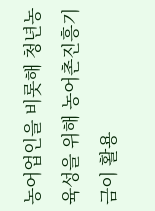농어업인을 비롯해 청년농 육성을 위해 농어촌진흥기금이 활용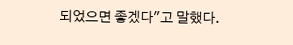되었으면 좋겠다"고 말했다.